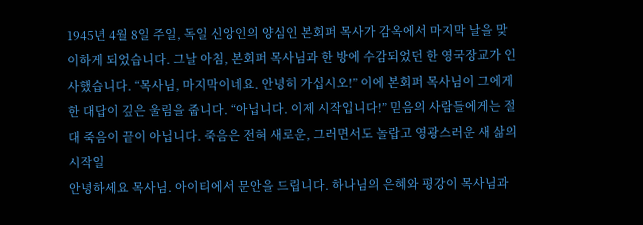1945년 4월 8일 주일, 독일 신앙인의 양심인 본회퍼 목사가 감옥에서 마지막 날을 맞이하게 되었습니다. 그날 아침, 본회퍼 목사님과 한 방에 수감되었던 한 영국장교가 인사했습니다. “목사님, 마지막이네요. 안녕히 가십시오!” 이에 본회퍼 목사님이 그에게 한 대답이 깊은 울림을 줍니다. “아닙니다. 이제 시작입니다!” 믿음의 사람들에게는 절대 죽음이 끝이 아닙니다. 죽음은 전혀 새로운, 그러면서도 놀랍고 영광스러운 새 삶의 시작일
안녕하세요 목사님. 아이티에서 문안을 드립니다. 하나님의 은혜와 평강이 목사님과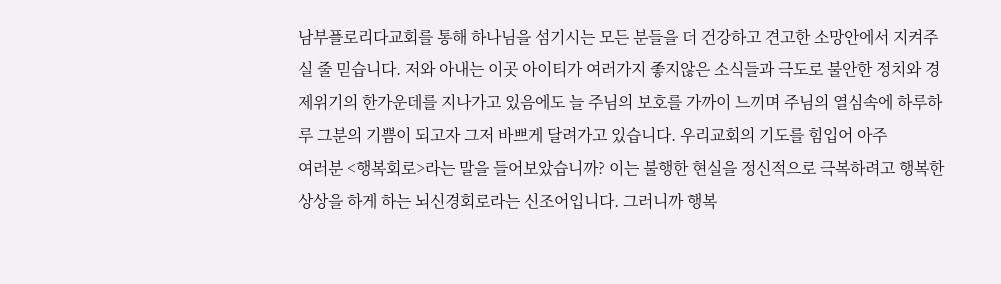남부플로리다교회를 통해 하나님을 섬기시는 모든 분들을 더 건강하고 견고한 소망안에서 지켜주실 줄 믿습니다. 저와 아내는 이곳 아이티가 여러가지 좋지않은 소식들과 극도로 불안한 정치와 경제위기의 한가운데를 지나가고 있음에도 늘 주님의 보호를 가까이 느끼며 주님의 열심속에 하루하루 그분의 기쁨이 되고자 그저 바쁘게 달려가고 있습니다. 우리교회의 기도를 힘입어 아주
여러분 <행복회로>라는 말을 들어보았습니까? 이는 불행한 현실을 정신적으로 극복하려고 행복한 상상을 하게 하는 뇌신경회로라는 신조어입니다. 그러니까 행복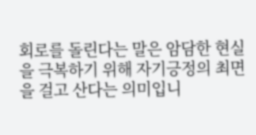회로를 돌린다는 말은 암담한 현실을 극복하기 위해 자기긍정의 최면을 걸고 산다는 의미입니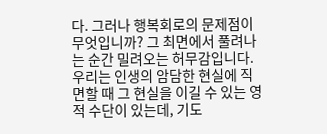다. 그러나 행복회로의 문제점이 무엇입니까? 그 최면에서 풀려나는 순간 밀려오는 허무감입니다. 우리는 인생의 암담한 현실에 직면할 때 그 현실을 이길 수 있는 영적 수단이 있는데, 기도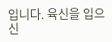입니다. 육신을 입으신